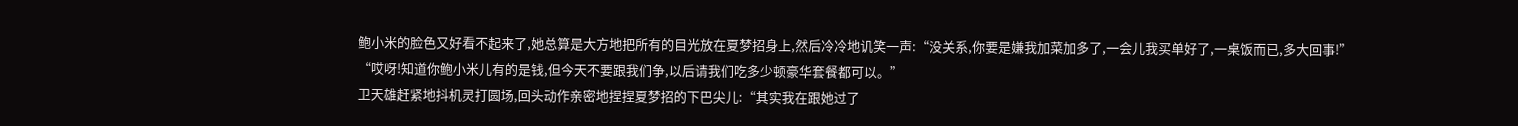鲍小米的脸色又好看不起来了,她总算是大方地把所有的目光放在夏梦招身上,然后冷冷地讥笑一声:“没关系,你要是嫌我加菜加多了,一会儿我买单好了,一桌饭而已,多大回事!”
“哎呀!知道你鲍小米儿有的是钱,但今天不要跟我们争,以后请我们吃多少顿豪华套餐都可以。”
卫天雄赶紧地抖机灵打圆场,回头动作亲密地捏捏夏梦招的下巴尖儿:“其实我在跟她过了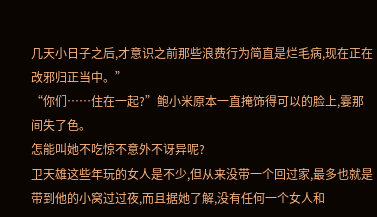几天小日子之后,才意识之前那些浪费行为简直是烂毛病,现在正在改邪归正当中。”
“你们……住在一起?”鲍小米原本一直掩饰得可以的脸上,霎那间失了色。
怎能叫她不吃惊不意外不讶异呢?
卫天雄这些年玩的女人是不少,但从来没带一个回过家,最多也就是带到他的小窝过过夜,而且据她了解,没有任何一个女人和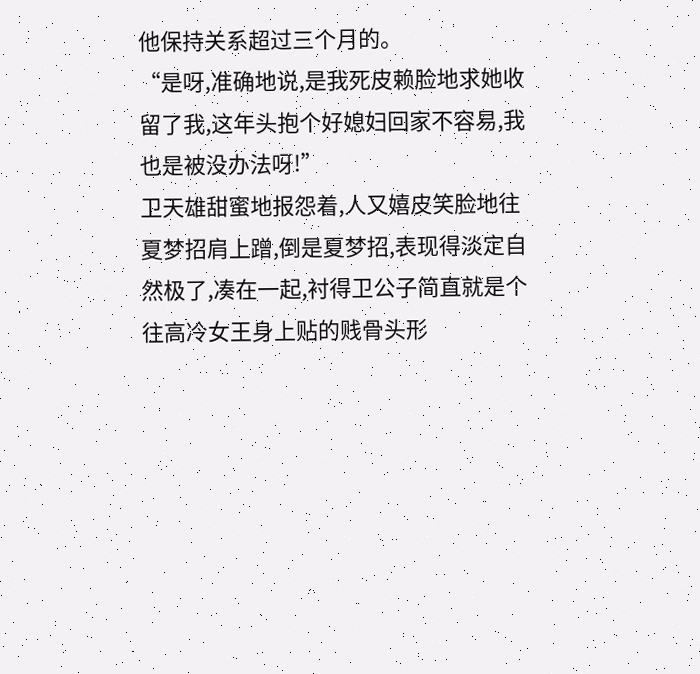他保持关系超过三个月的。
“是呀,准确地说,是我死皮赖脸地求她收留了我,这年头抱个好媳妇回家不容易,我也是被没办法呀!”
卫天雄甜蜜地报怨着,人又嬉皮笑脸地往夏梦招肩上蹭,倒是夏梦招,表现得淡定自然极了,凑在一起,衬得卫公子简直就是个往高冷女王身上贴的贱骨头形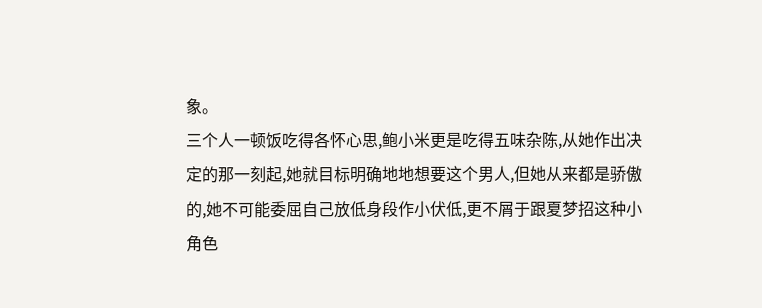象。
三个人一顿饭吃得各怀心思,鲍小米更是吃得五味杂陈,从她作出决定的那一刻起,她就目标明确地地想要这个男人,但她从来都是骄傲的,她不可能委屈自己放低身段作小伏低,更不屑于跟夏梦招这种小角色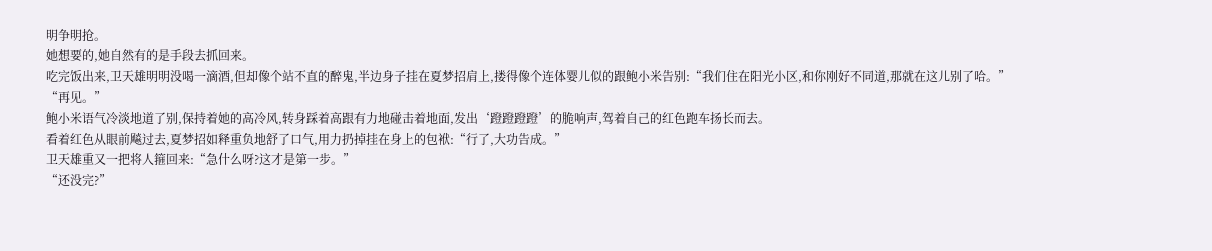明争明抢。
她想要的,她自然有的是手段去抓回来。
吃完饭出来,卫天雄明明没喝一滴酒,但却像个站不直的醉鬼,半边身子挂在夏梦招肩上,搂得像个连体婴儿似的跟鲍小米告别:“我们住在阳光小区,和你刚好不同道,那就在这儿别了哈。”
“再见。”
鲍小米语气冷淡地道了别,保持着她的高冷风,转身踩着高跟有力地碰击着地面,发出‘蹬蹬蹬蹬’的脆响声,驾着自己的红色跑车扬长而去。
看着红色从眼前飚过去,夏梦招如释重负地舒了口气,用力扔掉挂在身上的包袱:“行了,大功告成。”
卫天雄重又一把将人箍回来:“急什么呀?这才是第一步。”
“还没完?”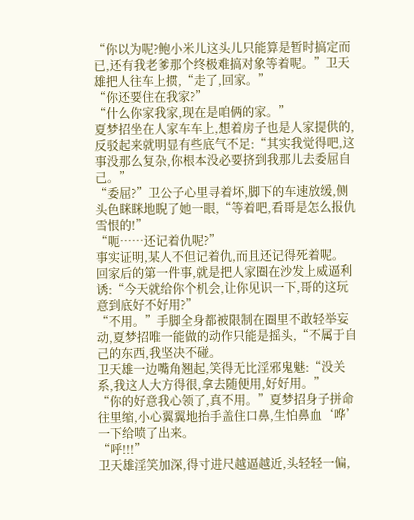“你以为呢?鲍小米儿这头儿只能算是暂时搞定而已,还有我老爹那个终极难搞对象等着呢。”卫天雄把人往车上掼,“走了,回家。”
“你还要住在我家?”
“什么你家我家,现在是咱俩的家。”
夏梦招坐在人家车车上,想着房子也是人家提供的,反驳起来就明显有些底气不足:“其实我觉得吧,这事没那么复杂,你根本没必要挤到我那儿去委屈自己。”
“委屈?”卫公子心里寻着坏,脚下的车速放缓,侧头色眯眯地睨了她一眼,“等着吧,看哥是怎么报仇雪恨的!”
“呃……还记着仇呢?”
事实证明,某人不但记着仇,而且还记得死着呢。
回家后的第一件事,就是把人家圈在沙发上威逼利诱:“今天就给你个机会,让你见识一下,哥的这玩意到底好不好用?”
“不用。”手脚全身都被限制在圈里不敢轻举妄动,夏梦招唯一能做的动作只能是摇头,“不属于自己的东西,我坚决不碰。
卫天雄一边嘴角翘起,笑得无比淫邪鬼魅:“没关系,我这人大方得很,拿去随便用,好好用。”
“你的好意我心领了,真不用。”夏梦招身子拼命往里缩,小心翼翼地抬手盖住口鼻,生怕鼻血‘哗’一下给喷了出来。
“呼!!!”
卫天雄淫笑加深,得寸进尺越逼越近,头轻轻一偏,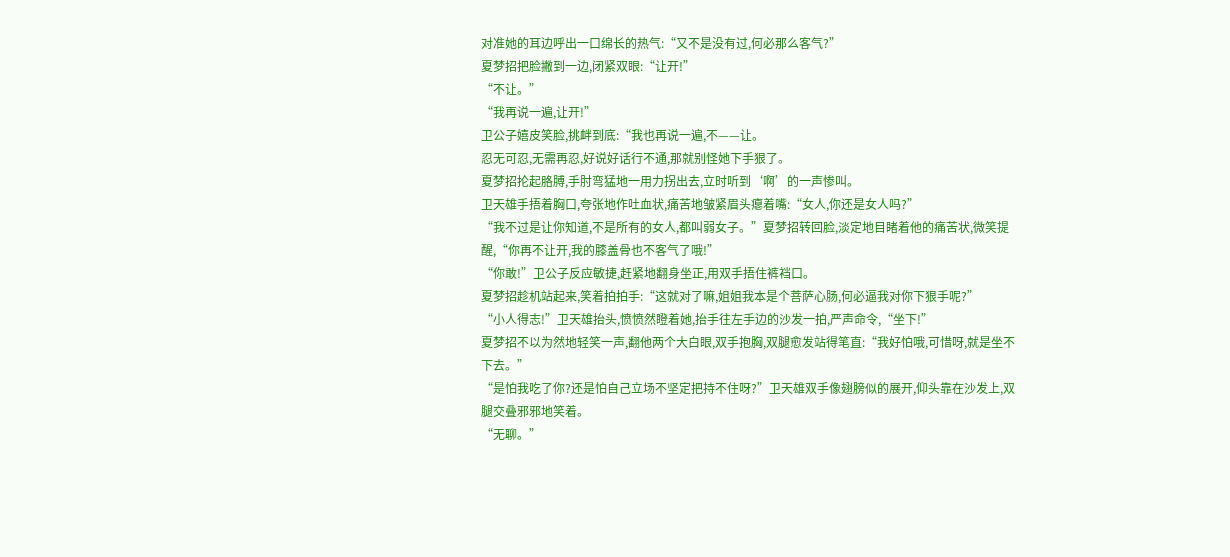对准她的耳边呼出一口绵长的热气:“又不是没有过,何必那么客气?”
夏梦招把脸撇到一边,闭紧双眼:“让开!”
“不让。”
“我再说一遍,让开!”
卫公子嬉皮笑脸,挑衅到底:“我也再说一遍,不——让。
忍无可忍,无需再忍,好说好话行不通,那就别怪她下手狠了。
夏梦招抡起胳膊,手肘弯猛地一用力拐出去,立时听到‘啊’的一声惨叫。
卫天雄手捂着胸口,夸张地作吐血状,痛苦地皱紧眉头瘪着嘴:“女人,你还是女人吗?”
“我不过是让你知道,不是所有的女人,都叫弱女子。”夏梦招转回脸,淡定地目睹着他的痛苦状,微笑提醒,“你再不让开,我的膝盖骨也不客气了哦!”
“你敢!”卫公子反应敏捷,赶紧地翻身坐正,用双手捂住裤裆口。
夏梦招趁机站起来,笑着拍拍手:“这就对了嘛,姐姐我本是个菩萨心肠,何必逼我对你下狠手呢?”
“小人得志!”卫天雄抬头,愤愤然瞪着她,抬手往左手边的沙发一拍,严声命令,“坐下!”
夏梦招不以为然地轻笑一声,翻他两个大白眼,双手抱胸,双腿愈发站得笔直:“我好怕哦,可惜呀,就是坐不下去。”
“是怕我吃了你?还是怕自己立场不坚定把持不住呀?”卫天雄双手像翅膀似的展开,仰头靠在沙发上,双腿交叠邪邪地笑着。
“无聊。”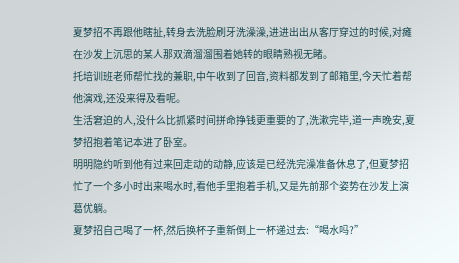夏梦招不再跟他瞎扯,转身去洗脸刷牙洗澡澡,进进出出从客厅穿过的时候,对瘫在沙发上沉思的某人那双滴溜溜围着她转的眼睛熟视无睹。
托培训班老师帮忙找的兼职,中午收到了回音,资料都发到了邮箱里,今天忙着帮他演戏,还没来得及看呢。
生活窘迫的人,没什么比抓紧时间拼命挣钱更重要的了,洗漱完毕,道一声晚安,夏梦招抱着笔记本进了卧室。
明明隐约听到他有过来回走动的动静,应该是已经洗完澡准备休息了,但夏梦招忙了一个多小时出来喝水时,看他手里抱着手机,又是先前那个姿势在沙发上演葛优躺。
夏梦招自己喝了一杯,然后换杯子重新倒上一杯递过去:“喝水吗?”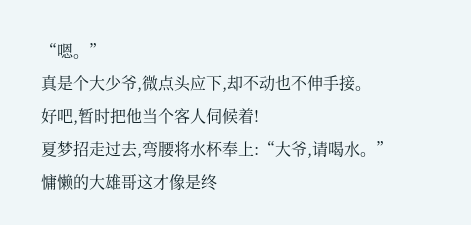“嗯。”
真是个大少爷,微点头应下,却不动也不伸手接。
好吧,暂时把他当个客人伺候着!
夏梦招走过去,弯腰将水杯奉上:“大爷,请喝水。”
慵懒的大雄哥这才像是终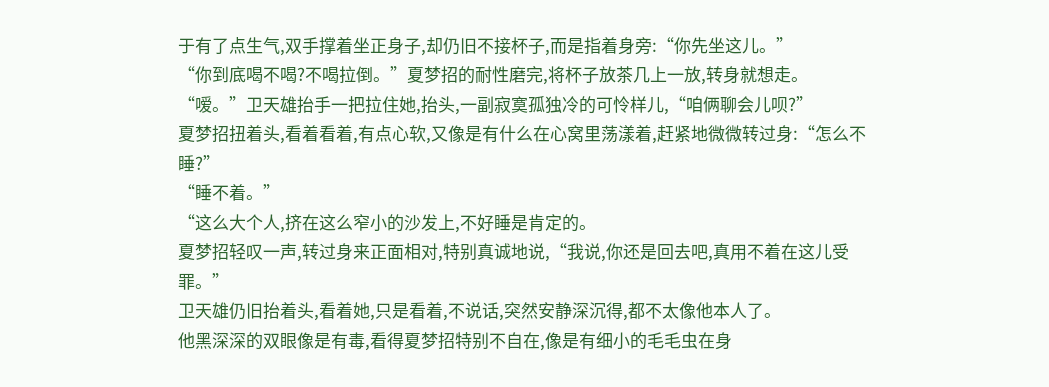于有了点生气,双手撑着坐正身子,却仍旧不接杯子,而是指着身旁:“你先坐这儿。”
“你到底喝不喝?不喝拉倒。”夏梦招的耐性磨完,将杯子放茶几上一放,转身就想走。
“嗳。”卫天雄抬手一把拉住她,抬头,一副寂寞孤独冷的可怜样儿,“咱俩聊会儿呗?”
夏梦招扭着头,看着看着,有点心软,又像是有什么在心窝里荡漾着,赶紧地微微转过身:“怎么不睡?”
“睡不着。”
“这么大个人,挤在这么窄小的沙发上,不好睡是肯定的。
夏梦招轻叹一声,转过身来正面相对,特别真诚地说,“我说,你还是回去吧,真用不着在这儿受罪。”
卫天雄仍旧抬着头,看着她,只是看着,不说话,突然安静深沉得,都不太像他本人了。
他黑深深的双眼像是有毒,看得夏梦招特别不自在,像是有细小的毛毛虫在身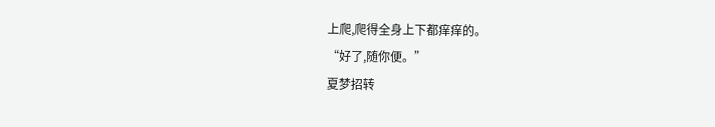上爬,爬得全身上下都痒痒的。
“好了,随你便。”
夏梦招转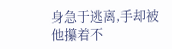身急于逃离,手却被他攥着不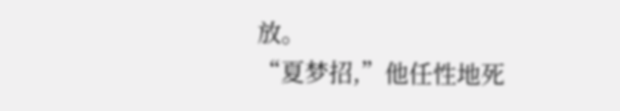放。
“夏梦招,”他任性地死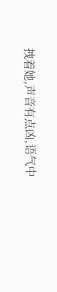拽着她,声音有点凶,语气中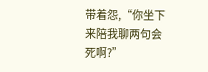带着怨,“你坐下来陪我聊两句会死啊?”